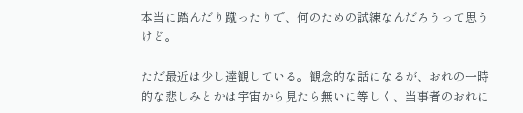本当に踏んだり蹴ったりで、何のための試練なんだろうって思うけど。

ただ最近は少し達観している。観念的な話になるが、おれの一時的な悲しみとかは宇宙から見たら無いに等しく、当事者のおれに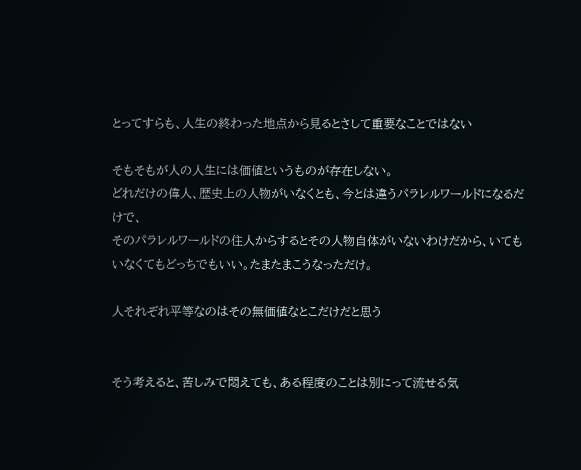とってすらも、人生の終わった地点から見るとさして重要なことではない

そもそもが人の人生には価値というものが存在しない。
どれだけの偉人、歴史上の人物がいなくとも、今とは違うパラレルワールドになるだけで、
そのパラレルワールドの住人からするとその人物自体がいないわけだから、いてもいなくてもどっちでもいい。たまたまこうなっただけ。

人それぞれ平等なのはその無価値なとこだけだと思う


そう考えると、苦しみで悶えても、ある程度のことは別にって流せる気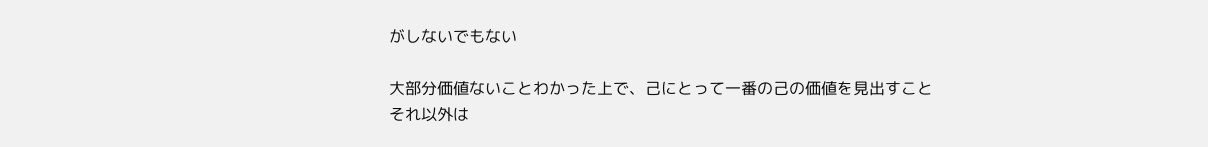がしないでもない

大部分価値ないことわかった上で、己にとって一番の己の価値を見出すこと
それ以外は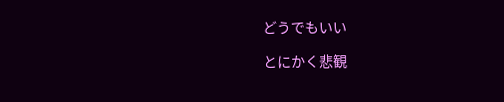どうでもいい

とにかく悲観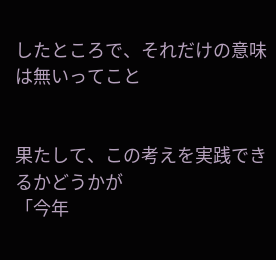したところで、それだけの意味は無いってこと


果たして、この考えを実践できるかどうかが
「今年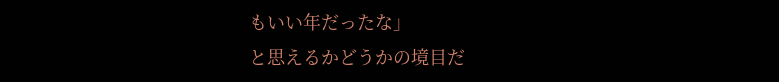もいい年だったな」
と思えるかどうかの境目だ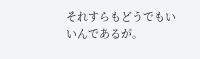それすらもどうでもいいんであるが。